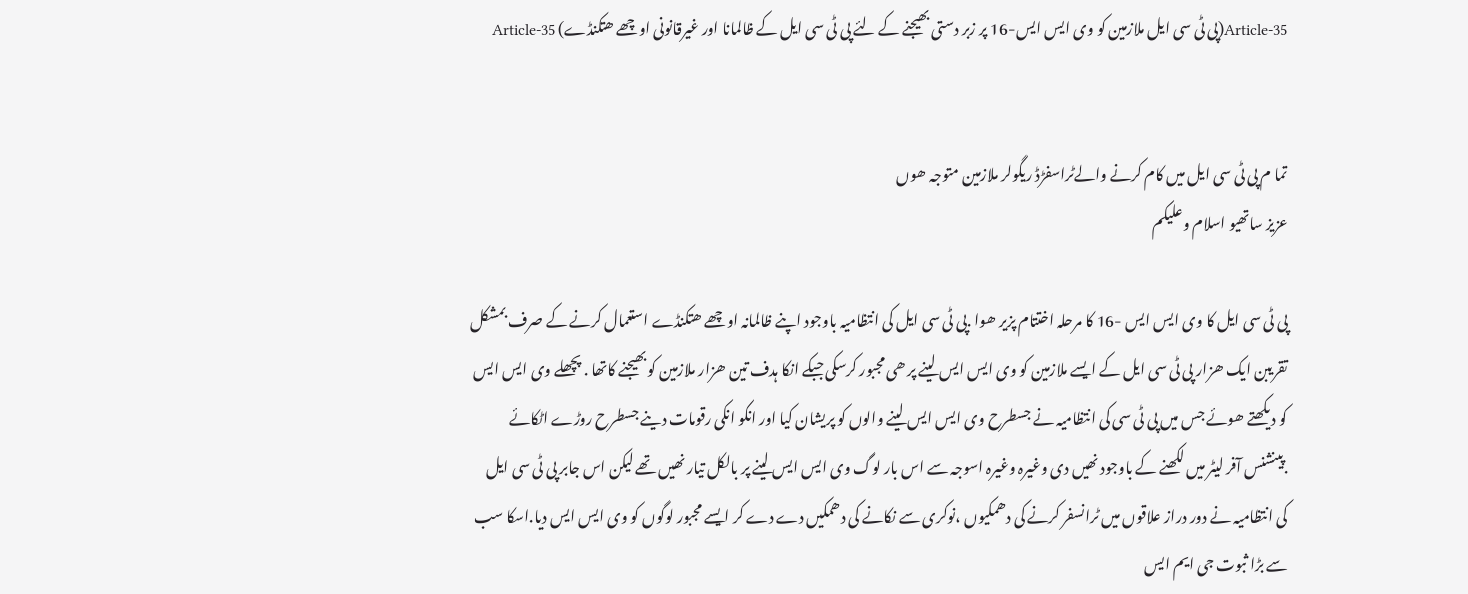Article-35(پی ٹی سی ایل ملازمین کو وی ایس ایس-16 پر زبر دستی بھیجنے کے لئے پی ٹی سی ایل کے ظالمانا اور غيرقانونى اوچھے ھتکنڈے) Article-35


تما م پی ٹی سی ایل میں کام کرنے والےٹراسفڑڈ ریگولر ملازمین متوجہ ھوں
عزیز ساتھیو اسلام وعلیکم

پی ٹی سی ایل کا وی ایس ایس -16 کا مرحلہ اختتام پزیر ھوا .پی ٹی سی ایل کی انتظامیہ باوجود اپنے ظالمانہ اوچھے ھتکنڈے استعمال کرنے کے صرف بمشکل تقریبن ایک ھزار پی ٹی سی ایل کے ایسے ملازمین کو وی ایس ایس لینے پر ھی مجبور کرسکی جبکے انکا ہدف تین ھزار ملازمین کو بھیجنے کاتھا . پچھلے وی ایس ایس کو دیکھتے ھوئے جس میں پی ٹی سی کی انتظامیہ نے جسطرح وی ایس ایس لینے والوں کو پریشان کیا اور انکو انکی رقومات دینے جسطرح روڑے اٹکائے .پینشنس آفر لیٹر میں لکھنے کے باوجود نھیں دی وغیرہ وغیرہ اسوجہ سے اس بار لوگ وی ایس ایس لینے پر بالکل تیار نھیں تھے لیکن اس جابر پی ٹی سی ایل کی انتظامیہ نے دور دراز علاقوں میں ٹرانسفر کرنے کی دھمکیوں ،نوکری سے نکانے کی دھمکیں دے دے کر ایسے مجبور لوگوں کو وی ایس ایس دیا.اسکا سب سے بڑا ثبوت جی ایم ایس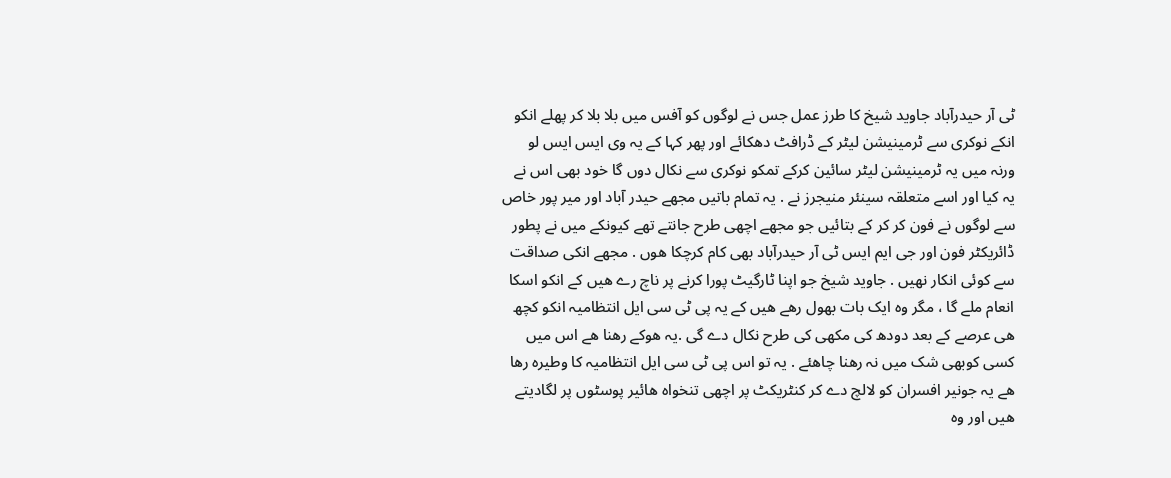ٹی آر حیدرآباد جاوید شیخ کا طرز عمل جس نے لوگوں کو آفس میں بلا بلا کر پھلے انکو انکے نوکری سے ٹرمینیشن لیٹر کے ڈرافٹ دھکائے اور پھر کہا کے یہ وی ایس ایس لو ورنہ میں یہ ٹرمینیشن لیٹر سائین کرکے تمکو نوکری سے نکال دوں گا خود بھی اس نے یہ کیا اور اسے متعلقہ سینئر منیجرز نے . یہ تمام باتیں مجھے حیدر آباد اور میر پور خاص سے لوگوں نے فون کر کر کے بتائیں جو مجھے اچھی طرح جانتے تھے کیونکے میں نے پطور ڈائریکٹر فون اور جی ایم ایس ٹی آر حیدرآباد بھی کام کرچکا ھوں . مجھے انکی صداقت سے کوئی انکار نھيں . جاوید شیخ جو اپنا ٹارگیٹ پورا کرنے پر ناچ رے ھیں کے انکو اسکا انعام ملے گا ، مگر وہ ایک بات بھول رھے ھیں کے یہ پی ٹی سی ایل انتظامیہ انکو کچھ ھی عرصے کے بعد دودھ کی مکھی کی طرح نکال دے گی .یہ ھوکے رھنا ھے اس میں کسی کوبھی شک میں نہ رھنا چاھئے . یہ تو اس پی ٹی سی ایل انتظامیہ کا وطیرہ رھا ھے یہ جونير افسران کو لالچ دے کر کنٹریکٹ پر اچھی تنخواہ ھائیر پوسٹوں پر لگادیتے ھیں اور وہ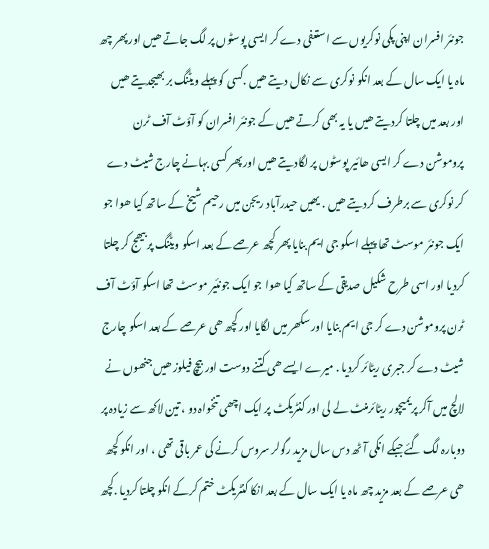جونئر افسران اپنی پکی نوکریوں سے استعفی دے کر ایسی پوسٹوں پر لگ جاتے ھیں اور پھر چھ ماہ یا ایک سال کے بعد انکو نوکری سے نکال دیتے ھيں .کسی کو پہلے ویٹنگ بر بھیجدیتے ھیں اور بعد میں چلتا کردیتے ھیں یا یہ بھی کرتے ھیں کے جونئر افسران کو آؤٹ آف ٹرن پروموشن دے کر ایسی ھائیر پوسٹوں پر لگادیتے ھیں اور پھر کسی بہانے چارج شیٹ دے کر نوکری سے برطرف کردیتے ھیں . یھیں حیدرآباد ریجن میں رحیم شیخ کے ساتھ کیا ھوا جو ایک جونئر موسٹ تھا پہلے اسکو جی ایم بنایا پھر کچھ عرصے کے بعد اسکو ویٹنگ پر بیھج کر چلتا کردیا اور اسی طرح شکیل صدیقی کے ساتھ کیا ھوا جو ایک جونئیر موسٹ تھا اسکو آؤٹ آف ٹرن پروموشن دے کر جی ایم بنایا اور سکھر میں لگایا اور کچھ ھی عرصے کے بعد اسکو چارج شیٹ دے کر جبری ریٹائر کردیا . میرے ایسے ھی کتنے دوست اور بیچ فیلوز ھیں جنھوں نے لالچ میں آکر پریمیچور ریٹائرمنٹ لے لی اور کنٹریکٹ پر ایک اچھی تنخواہ دو ، تین لاکھ سے زیادہ پر دوبارہ لگ گئے جبکے انکی آٹھ دس سال مزید رگولر سروس کرنے کی عمر باقی تھی ، اور انکو کچھ ھی عرصے کے بعد مزید چھ ماہ یا ایک سال کے بعد انکا کنٹریکٹ ختم کرکے انکو چلتا کردیا .کچھ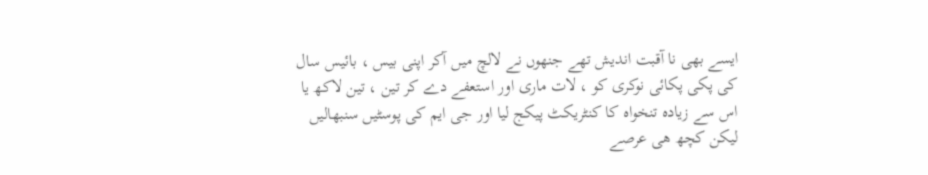ایسے بھی نا آقبت اندیش تھے جنھوں نے لالچ میں آکر اپنی بیس ، بائیس سال کی پکی پکائی نوکری کو ، لات ماری اور استعفے دے کر تین ، تین لاکھ یا اس سے زیادہ تنخواہ کا کنٹریکٹ پیکج لیا اور جی ایم کی پوسٹیں سنبھالیں لیکن کچھ ھی عرصے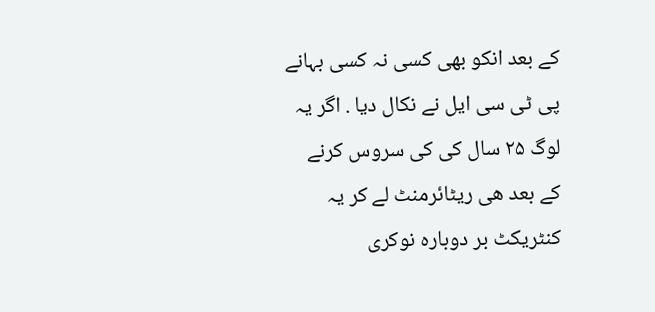کے بعد انکو بھی کسی نہ کسی بہانے پی ٹی سی ایل نے نکال دیا . اگر یہ لوگ ۲۵ سال کی کی سروس کرنے کے بعد ھی ریٹائرمنٹ لے کر یہ کنٹریکٹ بر دوبارہ نوکری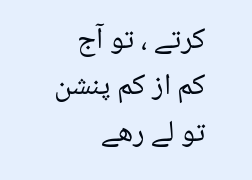کرتے ، تو آج کم از کم پنشن تو لے رھے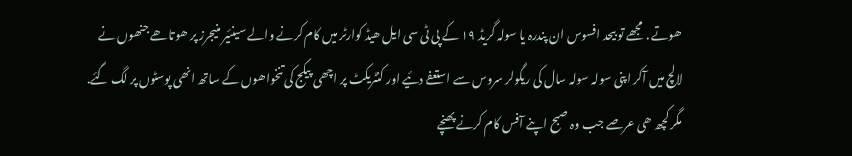ھوتے . مجھے تو بیحد افسوس ان پندرہ یا سولہ گريڈ ۱۹ کے پی ٹی سی ایل ھیڈ کوارٹر میں کام کرنے والے سینئیر منیجرز پر ھوتاھے جنھوں نے لالچ میں آکر اپنی سولہ سولہ سال کی ریگولر سروس سے استعفے دئیے اور کنٹریکٹ پر اچھی پیکج کی تنخواھوں کے ساتھ انھی پوسٹوں پر لگ گئے. مگر کچھ ھی عرصے جب وہ صبح اپنے آفس کام کرنے پھنچے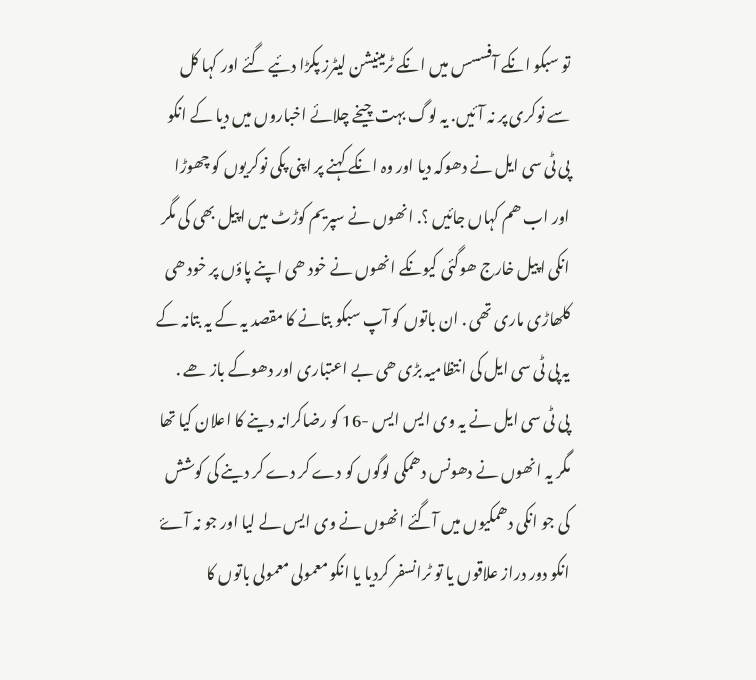تو سبکو انکے آفسسس میں انکے ٹرمینیشن لیٹرز پکڑا دئیے گئے اور کہا کل سے نوکری پر نہ آئیں. یہ لوگ بہت چیخے چلائے اخباروں میں دیا کے انکو پی ٹی سی ایل نے دھوکہ دیا اور وہ انکے کہنے پر اپنی پکی نوکریوں کو چھوڑا اور اب ھم کہاں جائیں ؟. انھوں نے سپریم کوڑٹ میں اپیل بھی کی مگر انکی اپیل خارج ھوگئی کیونکے انھوں نے خود ھی اپنے پاؤں پر خود ھی کلھاڑی ماری تھی . ان باتوں کو آپ سبکو بتانے کا مقصد یہ کے یہ بتانہ کے یہ پی ٹی سی ایل کی انتظامیہ بڑی ھی بے اعتباری اور دھوکے باز ھے .
پی ٹی سی ایل نے یہ وی ایس ایس -16 کو رضاکرانہ دینے کا اعلان کیا تھا مگر یہ انھوں نے دھونس دھمکی لوگوں کو دے کر دے کر دینے کی کوشش کی جو انکی دھمکیوں میں آگئے انھوں نے وی ایس لے لیا اور جو نہ آۓ انکو دور دراز علاقوں یا تو ٹرانسفر کردیا یا انکو معمولی معمولی باتوں کا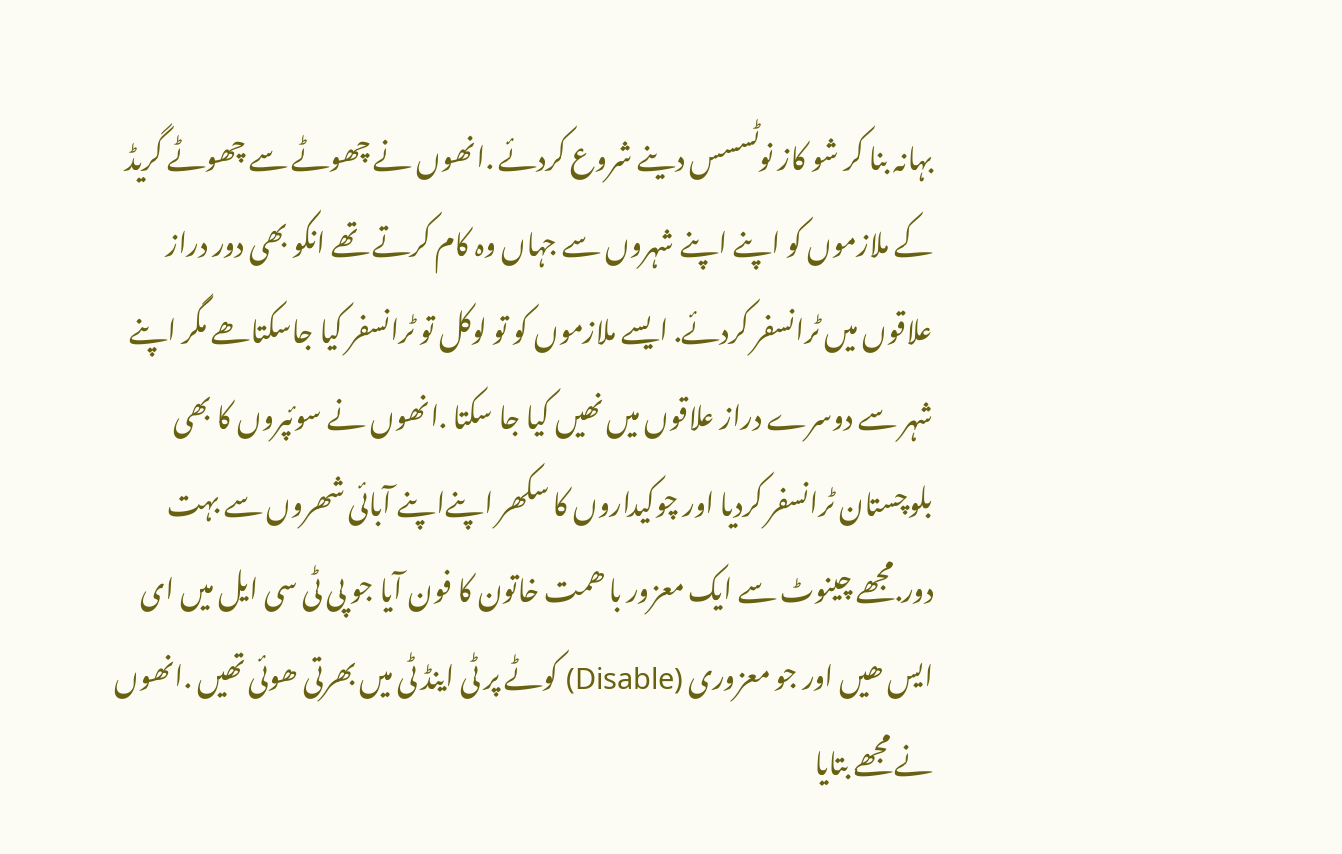بہانہ بنا کر شو کاز نوٹسسس دینے شروع کردئے .انھوں نے چھوٹے سے چھوٹے گریڈ کے ملازموں کو اپنے اپنے شہروں سے جہاں وہ کام کرتے تھے انکو بھی دور دراز علاقوں میں ٹرانسفر کردئے. ایسے ملازموں کو تو لوکل تو ٹرانسفر کیا جاسکتاھے مگر اپنے شہر سے دوسرے دراز علاقوں میں نھيں کیا جا سکتا .انھوں نے سوئپروں کا بھی بلوچستان ٹرانسفر کردیا اور چوکیداروں کا سکھر اپنےاپنے آبائی شھروں سے بہت دور.مجھے چینوٹ سے ایک معزور با ھمت خاتون کا فون آیا جو پی ٹی سی ایل میں ای ایس ھیں اور جو معزوری (Disable) کوٹے پر ٹی اینڈ ٹی میں بھرتی ھوئی تھیں .انھوں نے مجھے بتایا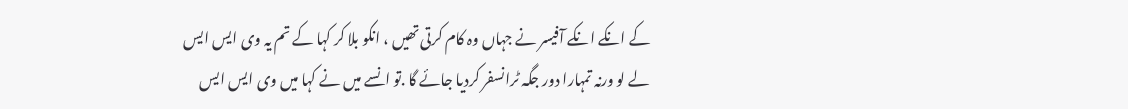کے انکے انکے آفیسر نے جہاں وہ کام کرتی تھيں ، انکو بلا کر کہا کے تم یہ وی ایس ایس لے لو ورنہ تمہارا دور جگہ ٹرانسفر کردیا جائے گا .تو انسے میں نے کہا میں وی ایس ایس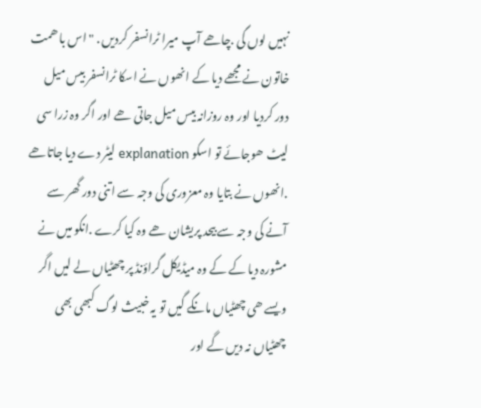نہیں لوں گی .چاھے آپ میرا ٹرانسفر کرديں . " اس با ھمت خاتون نے مجھے دیا کے انھوں نے اسکا ٹرانسفر بیس میل دور کردیا اور وہ روزانہ بیس میل جاتی ھے اور اگر وہ زرا سی لیٹ ھوجائے تو اسکو explanation لیٹر دے دیا جاتاھے .انھوں نے بتایا وہ معزوری کی وجہ سے اتنی دور گھر سے آنے کی وجہ سے بیحد پریشان ھے وہ کیا کرے .انکو میں نے مشورہ دیا کے کے وہ میڈیکل گراؤنڈ پر چھٹیاں لے لیں اگر ویسے ھی چھٹیاں مانگے گیں تو یہ خبیث لوگ کبھی بھی چھٹیاں نہ دیں گے اور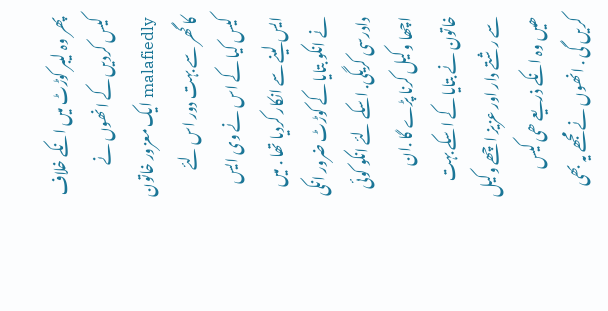پھر وہ لیبر کوڑٹ میں انکے خلاف کیس کردیں کے انھوں نے malafiedly ايک معزور خاتون کا گھر سے بہت دور اس لئے کیس کیا کے اس نے وی ایس ایس لینے سے انکار کردیا تھا . میں نے انکو بتایا کے کوڑٹ ضرور انکی دادرسی کریگی. اسکے لئے انکو کوئی اچھا وکیل کرنا پڑے گا .ان خاتون نے بتایا کے اسکے بہت سے رشتے دار اور عزیز اچھے وکیل ھیں وہ انکے ذریعے ھی کیس کریں گی . انھوں نے مجھے یہ بھی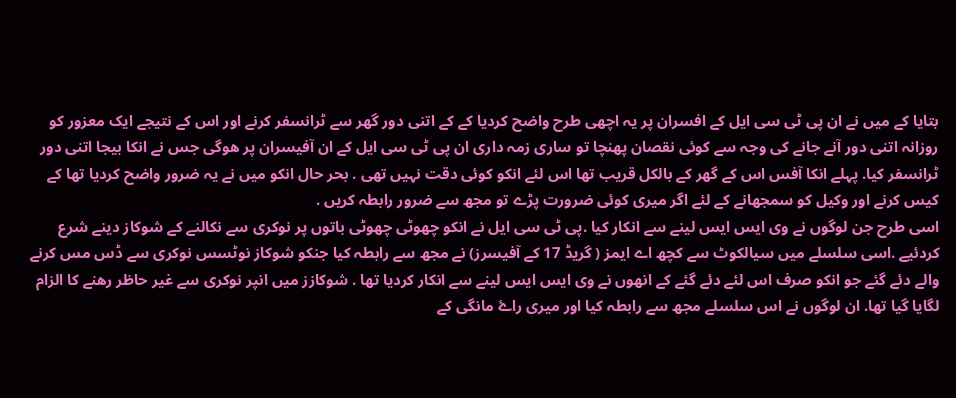بتایا کے میں نے ان پی ٹی سی ایل کے افسران پر یہ اچھی طرح واضح کردیا کے کے اتنی دور گھر سے ٹرانسفر کرنے اور اس کے نتیجے ایک معزور کو روزانہ اتنی دور آنے جانے کی وجہ سے کوئی نقصان پھنچا تو ساری زمہ داری ان پی ٹی سی ایل کے ان آفیسران پر ھوگی جس نے انکا بیجا اتنی دور ٹرانسفر کیا. پہلے انکا آفس اس کے گھر کے بالکل قریب تھا اس لئے انکو کوئی دقت نہیں تھی . بحر حال انکو میں نے یہ ضرور واضح کردیا تھا کے کیس کرنے اور وکیل کو سمجھانے کے لئے اگر میری کوئی ضرورت پڑے تو مجھ سے ضرور رابطہ کریں .
اسی طرح جن لوگوں نے وی ایس ایس لینے سے انکار کیا .پی ٹی سی ایل نے انکو چھوٹی چھوٹی باتوں پر نوکری سے نکالنے کے شوکاز دینے شرع کردئیے .اسی سلسلے میں سیالکوٹ سے کچھ اے ایمز ( گریڈ 17 کے آفیسرز) نے مجھ سے رابطہ کیا جنکو شوکاز نوٹسس نوکری سے ڈس مس کرنے والے دئے گئے جو انکو صرف اس لئے دئے گئے کے انھوں نے وی ایس ایس لینے سے انکار کردیا تھا . شوکازز میں انپر نوکری سے غیر حاظر رھنے کا الزام لگایا گیا تھا. ان لوگوں نے اس سلسلے مجھ سے رابطہ کیا اور میری راۓ مانگی کے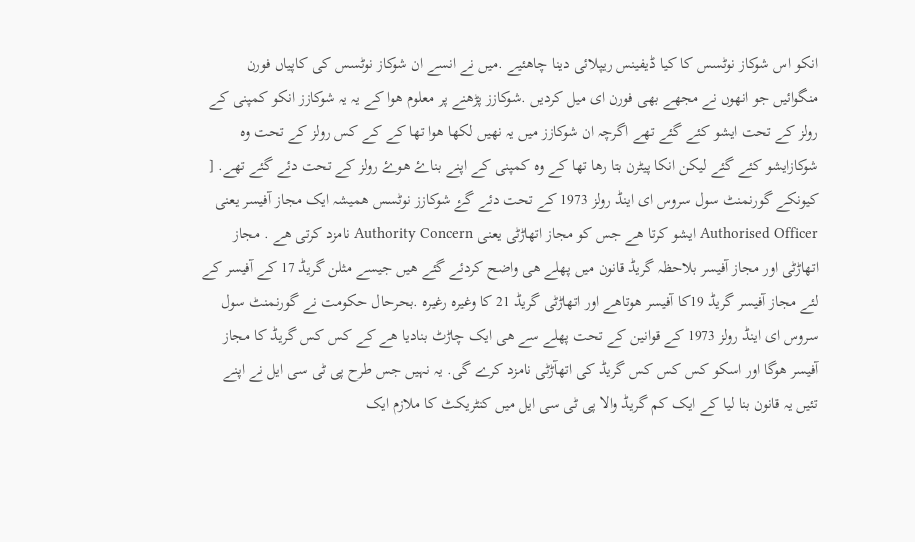انکو اس شوکاز نوٹسس کا کیا ڈیفینس ریپلائی دینا چاھئیے .میں نے انسے ان شوکاز نوٹسس کی کاپیاں فورن منگوائیں جو انھوں نے مجھے بھی فورن ای میل کردیں .شوکازز پڑھنے پر معلوم ھوا کے یہ یہ شوکازز انکو کمپنی کے رولز کے تحت ایشو کئے گئے تھے اگرچہ ان شوکازز میں یہ نھیں لکھا ھوا تھا کے کے کس رولز کے تحت وہ شوکازایشو کئے گئے لیکن انکا پیٹرن بتا رھا تھا کے وہ کمپنی کے اپنے بناۓ ھوۓ رولز کے تحت دئے گئے تھے. [ کیونکے گورنمنٹ سول سروس ای اینڈ رولز 1973 کے تحت دئے گۓ شوکازز نوٹسس ھمیشہ ایک مجاز آفیسر یعنی Authorised Officer ایشو کرتا ھے جس کو مجاز اتھاڑٹی یعنی Authority Concern نامزد کرتی ھے . مجاز اتھاڑٹی اور مجاز آفیسر بلاحظہ گریڈ قانون میں پھلے ھی واضح کردئے گئے ھیں جیسے مثلن گریڈ 17 کے آفیسر کے لئے مجاز آفیسر گریڈ 19کا آفیسر ھوتاھے اور اتھاڑٹی گریڈ 21 کا وغیرہ رغیرہ .بحرحال حکومت نے گورنمنٹ سول سروس ای اینڈ رولز 1973 کے قوانین کے تحت پھلے سے ھی ایک چاڑٹ بنادیا ھے کے کس کس گریڈ کا مجاز آفیسر ھوگا اور اسکو کس کس کس گریڈ کی اتھآڑٹی نامزد کرے گی. یہ نہیں جس طرح پی ٹی سی ایل نے اپنے تئیں یہ قانون بنا لیا کے ایک کم گریڈ والا پی ٹی سی ایل میں کنٹریکٹ کا ملازم ایک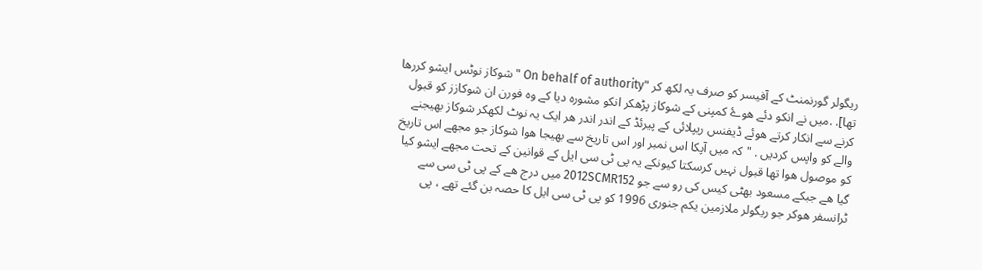ریگولر گورنمنٹ کے آفیسر کو صرف یہ لکھ کر "On behalf of authority " شوکاز نوٹس ایشو کررھا تھا]. .میں نے انکو دئے ھوۓ کمپنی کے شوکاز پڑھکر انکو مشورہ دیا کے وہ فورن ان شوکازز کو قبول کرنے سے انکار کرتے ھوئے ڈیفنس ریپلائی کے پیرئڈ کے اندر اندر ھر ایک یہ نوٹ لکھکر شوکاز بھیجنے والے کو واپس کردیں . " کہ میں آپکا اس نمبر اور اس تاریخ سے بھیجا ھوا شوکاز جو مجھے اس تاریخ کو موصول ھوا تھا قبول نہیں کرسکتا کیونکے یہ پی ٹی سی ایل کے قوانین کے تحت مجھے ایشو کیا گیا ھے جبکے مسعود بھٹی کیس کی رو سے جو 2012SCMR152 میں درج ھے کے پی ٹی سی سے ٹرانسفر ھوکر جو ریگولر ملازمین یکم جنوری 1996 کو پی ٹی سی ایل کا حصہ بن گئے تھے ، پی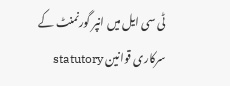ٹی سی ایل میں انپر گورنمنٹ کے سرکاری قوانین statutory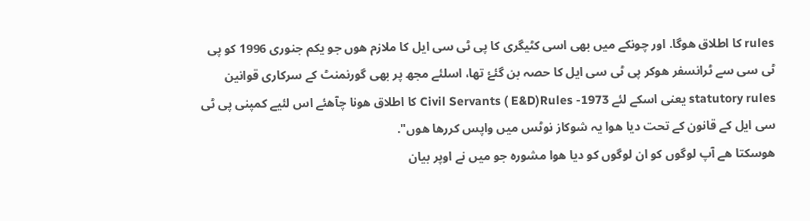rules کا اطلاق ھوگا. اور چونکے میں بھی اسی کٹیگری کا پی ٹی سی ایل کا ملازم ھوں جو یکم جنوری 1996 کو پی ٹی سی سے ٹرانسفر ھوکر پی ٹی سی ایل کا حصہ بن گئۓ تھا، اسلئے مجھ پر بھی گورنمنٹ کے سرکاری قوانین statutory rules یعنی اسکے لئے Civil Servants ( E&D)Rules -1973 کا اطلاق ھونا چآھئے اس لئیے کمپنی پی ٹی سی ایل کے قانون کے تحت دیا ھوا یہ شوکاز نوٹس میں واپس کررھا ھوں".
ھوسکتا ھے آپ لوگوں کو ان لوگوں کو دیا ھوا مشورہ جو میں نے اوپر بیان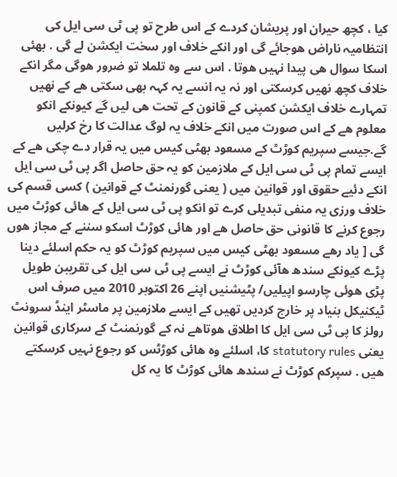کیا ، کچھ حیران اور پریشان کردے کے اس طرح تو پی ٹی سی ایل کی انتظامیہ ناراض ھوجائے گی اور انکے خلاف اور سخت ایکشن لے گی . بھئی اسکا سوال ھی پیدا نہیں ھوتا . اس سے وہ تلملا تو ضرور ھوگی مگر انکے خلاف کچھ نھیں کرسکتی اور نہ یہ انسے یہ کہہ بھی سکتی ھے کے نھیں تمہارے خلاف ایکشن کمپنی کے قانون کے تحت ھی لیں گے کیونکے انکو معلوم ھے کے اس صورت میں انکے خلاف یہ لوگ عدالت کا رخ کرلیں گے.جیسے سپریم کوڑٹ کے مسعود بھٹی کیس میں یہ قرار دے چکی ھے کے ایسے تمام پی ٹی سی ایل کے ملازمین کو یہ حق حاصل اگر پی ٹی سی ایل انکے دئیے حقوق اور قوانین میں ( یعنی گورنمنٹ کے قوانین ) کسی قسم کی خلاف ورزی یہ منفی تبدیلی کرے تو انکو پی ٹی سی ایل کے ھائی کوڑٹ میں رجوع کرنے کا قانونی حق حاصل ھے اور ھائی کوڑٹ اسکو سننے کے مجاز ھوں گی [ یاد رھے مسعود بھٹی کیس میں سپریم کوڑٹ کو یہ حکم اسلئے دینا پڑے کیونکے سندھ ھآئی کوڑٹ نے ایسے پی ٹی سی ایل کی تقریبن طویل پڑی ھوئی چارسو اپیليں/ پٹیشنیں اپنے 26 اکتوبر 2010 میں صرف اس ٹیکنیکل بنیاد پر خارج کردیں تھیں کے ایسے ملازمین پر ماسٹر اینڈ سرونٹ رولز کا پی ٹی سی ایل کا اطلاق ھوتاھے نہ کے گورنمنٹ کے سرکاری قوانین یعنی statutory rules کا، اسلئے وہ ھائی کوڑٹس کو رجوع نہیں کرسکتے ھیں . سپرکم کوڑٹ نے سندھ ھائی کوڑٹ کا یہ کل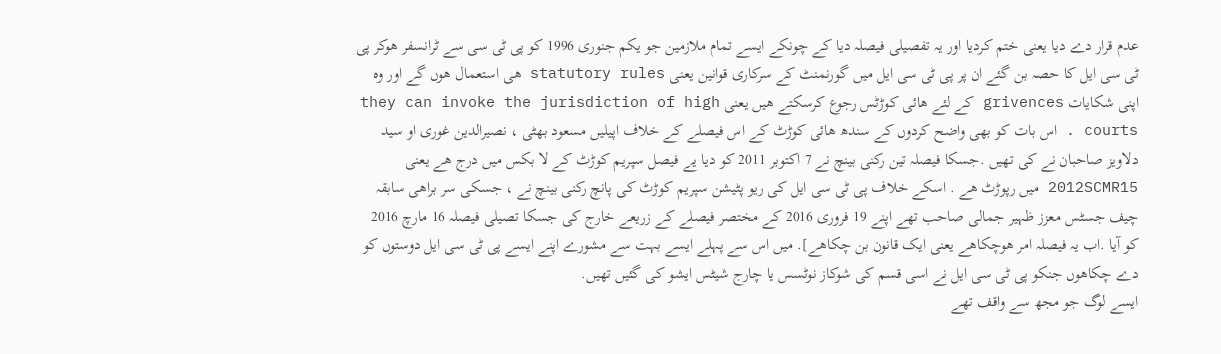عدم قرار دے دیا یعنی ختم کردیا اور یہ تفصیلی فیصلہ دیا کے چونکے ایسے تمام ملازمین جو یکم جنوری 1996 کو پی ٹی سی سے ٹرانسفر ھوکر پی ٹی سی ایل کا حصہ بن گئے ان پر پی ٹی سی ایل میں گورنمنٹ کے سرکاری قوانین یعنی statutory rules ھی استعمال ھوں گے اور وہ اپنی شکایات grivences کے لئے ھائی کوڑٹس رجوع کرسکتے ھيں یعنی they can invoke the jurisdiction of high courts . اس بات کو بھی واضح کردوں کے سندھ ھائی کوڑٹ کے اس فیصلے کے خلاف اپیلیں مسعود بھٹی ، نصیرالدین غوری او سید دلاویز صاحبان نے کی تھیں .جسکا فیصلہ تین رکنی بینچ نے 7 اکتوبر 2011 کو دیا یے فیصل سپریم کوڑٹ کے لا بکس میں درج ھے یعنی 2012SCMR15 میں رپوڑٹ ھے . اسکے خلاف پی ٹی سی ایل کی ریو پٹیشن سپریم کوڑٹ کی پانچ رکنی بینچ نے ، جسکی سر براھی سابقہ چیف جسٹس معزز ظہیر جمالی صاحب تھے اپنے 19 فروری 2016 کے مختصر فیصلے کے زریعے خارج کی جسکا تصیلی فیصلہ 16 مارچ 2016 کو آیا .اب یہ فیصلہ امر ھوچکاھے یعنی ایک قانون بن چکاھے]. میں اس سے پہلے ایسے بہت سے مشورے اپنے ایسے پی ٹی سی ایل دوستوں کو دے چکاھوں جنکو پی ٹی سی ایل نے اسی قسم کی شوکاز نوٹسس یا چارج شیٹس ایشو کی گئیں تھیں.
ایسے لوگ جو مجھ سے واقف تھے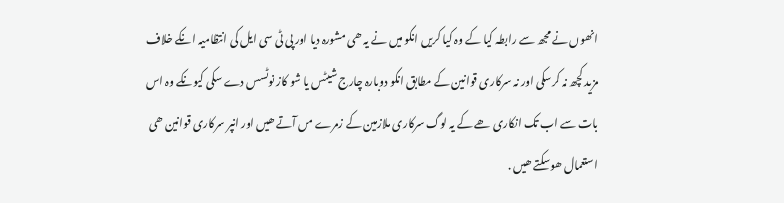انھوں نے مجھ سے رابطہ کیا کے وہ کیا کریں انکو میں نے یہ ھی مشورہ دیا اور پی ٹی سی ایل کی انتظامیہ انکے خلاف مزید کچھ نہ کرسکی اور نہ سرکاری قوانین کے مطابق انکو دوبارہ چارج شیٹس یا شو کاز نوٹسس دے سکی کیونکے وہ اس بات سے اب تک انکاری ھے کے یہ لوگ سرکاری ملازمین کے زمرے مں آتے ھیں اور انپر سرکاری قوانین ھی استعمال ھوسکتے ھيں .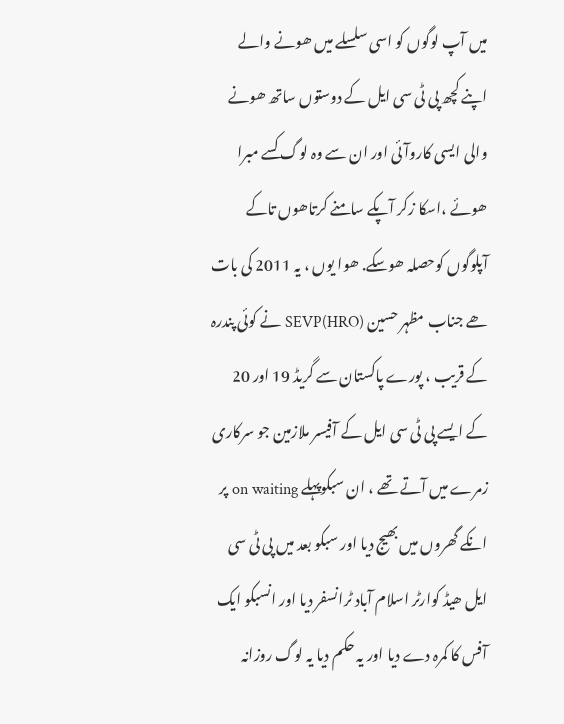میں آپ لوگوں کو اسی سلسلے میں ھونے والے اپنے کچھ پی ٹی سی ایل کے دوستوں ساتھ ھونے والی ایسی کاروآئی اور ان سے وہ لوگ کسے مبرا ھوئے ،اسکا زکر آپکے سامنے کرتاھوں تاکے آپلوگوں کوحصلہ ھوسکے. ھوا یوں ، یہ 2011 کی بات ھے جناب مظہر حسین (SEVP(HRO نے کوئی پندرہ کے قریب ، پورے پاکستان سے گريڈ 19 اور 20 کے ایسے پی ٹی سی ایل کے آفیسر ملازمین جو سرکاری زمرے میں آتے تھے ، ان سبکوپہلے on waiting پر انکے گھروں میں بھیج دیا اور سبکو بعد میں پی ٹی سی ایل ھیڈ کوارٹر اسلام آباد ٹرانسفر دیا اور انسبکو ایک آفس کا کمرہ دے دیا اور یہ حکم دیا یہ لوگ روزانہ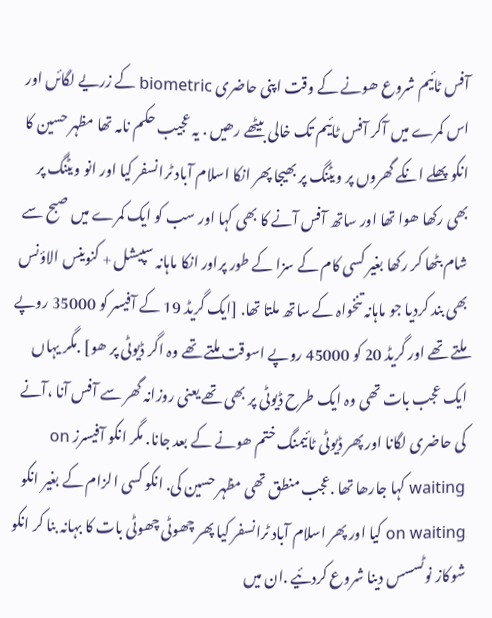آفس ٹائیم شروع ھونے کے وقت اپنی حاضری biometric کے زریے لگائں اور اس کمرے میں آکر آفس ٹائیم تک خالی بیٹھے رھیں . یہ عجیب حکم نامہ تھا مظہر حسین کا انکو پھلے انکے گھروں پر ویٹنگ پر بھیجا پھر انکا اسلام آباد ٹرانسفر کیا اور انو ویٹنگ پر بھی رکھا ھوا تھا اور ساتھ آفس آنے کا بھی کہا اور سب کو ایک کمرے میں صبح سے شام بٹھا کر رکھا بغیر کسی کام کے سزا کے طور پراور انکا ماہانہ سپیشل + کنوینس الاؤنس بھی بند کردیا جو ماہانہ تنخواہ کے ساتھ ملتا تھا. [ایک گریڈ 19 کے آفیسر کو 35000 روپے ملتے تھے اور گریڈ 20 کو 45000 روپے اسوقت ملتے تھے وہ اگر ڈیوٹی پر ھو] .مگر یہاں ایک عجب بات تھی وہ ایک طرح ڈیوٹی پر بھی تھے یعنی روزانہ گھر سے آفس آنا ،آنے کی حاضری لگانا اور پھر ڈیوٹی ٹائیمنگ ختم ھونے کے بعد جانا. مگر انکو آفیسرز on waiting کہا جارھا تھا .عجب منطق تھی مظہر حسین کی. انکو کسی الزام کے بغیر انکو on waiting کیا اور پھر اسلام آباد ٹرانسفر کیا پھر چھوٹی چھوٹی بات کا بہانہ بنا کر انکو شوکاز نوٹسسس دینا شروع کردئیے .ان میں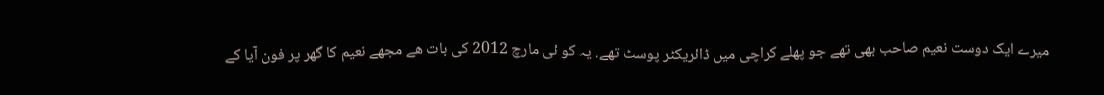میرے ایک دوست نعیم صاحب بھی تھے جو پھلے کراچی میں ڈائریکٹر پوسٹ تھے. یہ کو ئی مارچ 2012 کی بات ھے مجھے نعیم کا گھر پر فون آیا کے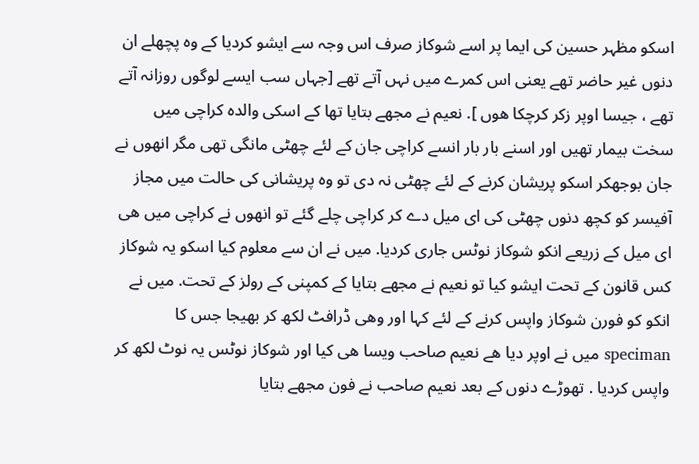اسکو مظہر حسین کی ایما پر اسے شوکاز صرف اس وجہ سے ایشو کردیا کے وہ پچھلے ان دنوں غیر حاضر تھے یعنی اس کمرے میں نہں آتے تھے [جہاں سب ایسے لوگوں روزانہ آتے تھے ، جیسا اوپر زکر کرچکا ھوں ]. نعیم نے مجھے بتایا تھا کے اسکی والدہ کراچی میں سخت بیمار تھیں اور اسنے بار بار انسے کراچی جان کے لئے چھٹی مانگی تھی مگر انھوں نے جان بوجھکر اسکو پریشان کرنے کے لئے چھٹی نہ دی تو وہ پریشانی کی حالت میں مجاز آفیسر کو کچھ دنوں چھٹی کی ای میل دے کر کراچی چلے گئے تو انھوں نے کراچی میں ھی ای میل کے زریعے انکو شوکاز نوٹس جاری کردیا. میں نے ان سے معلوم کیا اسکو یہ شوکاز کس قانون کے تحت ایشو کیا تو نعیم نے مجھے بتایا کے کمپنی کے رولز کے تحت. میں نے انکو کو فورن شوکاز واپس کرنے کے لئے کہا اور وھی ڈرافٹ لکھ کر بھیجا جس کا speciman میں نے اوپر دیا ھے نعیم صاحب ویسا ھی کیا اور شوکاز نوٹس یہ نوٹ لکھ کر واپس کردیا . تھوڑے دنوں کے بعد نعیم صاحب نے فون مجھے بتایا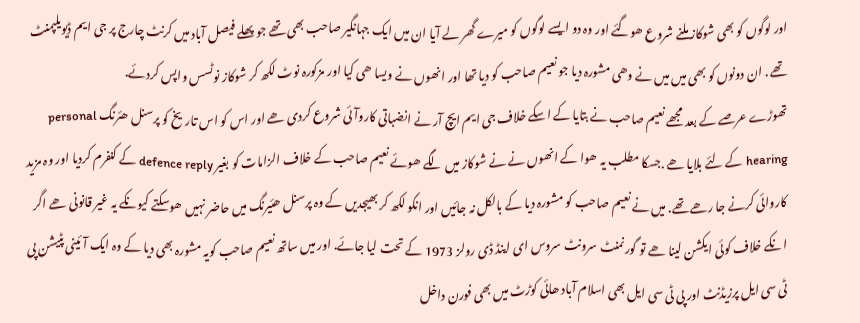اور لوگوں کو بھی شوکاز ملنے شروع ھوگئے اور وہ دو ایسے لوگوں کو میرے گھر لے آیا ان میں ایک جہانگیر صاحب بھی تھے جو پھلے فیصل آباد میں کرنٹ چارج پر جی ایم ڈیویلپمنٹ تھے . ان دونوں کو بھی میں میں نے وھی مشورہ دیا جو نعیم صاحب کو دیا تھا اور انھوں نے ویسا ھی کیا اور مزکورہ نوٹ لکھ کر شوکاز نوٹسس واپس کردئے.
تھوڑے عرصے کے بعد مجھے نعیم صاحب نے بتایا کے اسکے خلاف جی ایم ایچ آر نے انضباتی کاروآئی شروع کردی ھے اور اس کو اس تاریخ کو پرسنل ھئرنگ personal hearing کے لئے بلایا ھے .جسکا مطلب یہ ھوا کے انھوں نے نے شوکاز میں لگے ھوئے نعیم صاحب کے خلاف الزامات کو بغیر defence reply کے کنفرم کردیا اور وہ مزید کاروائی کرنے جا رھے تھے. میں نے نعیم صاحب کو مشورہ دیا کے بالکل نہ جائیں اور انکو لکھ کر بھیجدیں کے وہ پرسنل ھئیرنگ میں حاضر نہیں ھوسکتے کیونکے یہ غیر قانونی ھے اگر انکے خلاف کوئی ایکشن لینا ھے تو گورنمنٹ سرونٹ سروس ای اینڈ ڈی رولز 1973 کے تحت لیا جائے. اور میں ساتھ نعیم صاحب کویہ مشورہ بھی دیا کے وہ ایک آئینی پٹیشن پی ٹی سی ایل پرزیڈنٹ اور پی ٹی سی ایل بھی اسلام آباد ھائی کوڑٹ میں بھی فورن داخل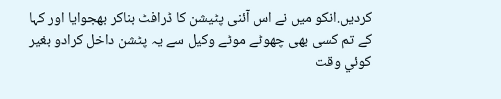کردیں.انکو میں نے اس آئنی پٹیشن کا ڈرافٹ بناکر بھجوایا اور کہا کے تم کسی بھی چھوٹے موٹے وکیل سے یہ پٹشن داخل کرادو بغیر کوئي وقت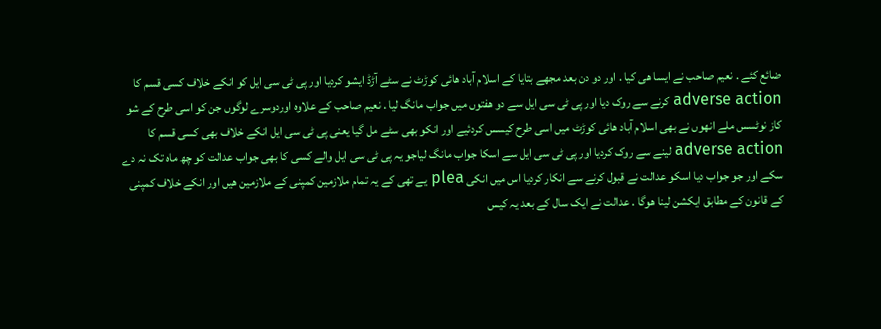ضائع کئے . نعیم صاحب نے ایسا ھی کیا . اور دو دن بعد مجھے بتایا کے اسلام آباد ھائی کوڑٹ نے سٹے آڑڈ ایشو کردیا اور پی ٹی سی ایل کو انکے خلاف کسی قسم کا adverse action کرنے سے روک دیا اور پی ٹی سی ایل سے دو ھفتوں میں جواب مانگ لیا . نعیم صاحب کے علاوہ اوردوسرے لوگوں جن کو اسی طرح کے شو کاز نوٹسس ملے انھوں نے بھی اسلام آباد ھائی کوڑٹ میں اسی طرح کیسس کردئیے اور انکو بھی سٹے مل گیا یعنی پی ٹی سی ایل انکے خلاف بھی کسی قسم کا adverse action لینے سے روک کردیا اور پی ٹی سی ایل سے اسکا جواب مانگ لیاجو یہ پی ٹی سی ایل والے کسی کا بھی جواب عدالت کو چھ ماہ تک نہ دے سکے اور جو جواب دیا اسکو عدالت نے قبول کرنے سے انکار کردیا اس میں انکی plea یے تھی کے یہ تمام ملازمین کمپنی کے ملازمین ھیں اور انکے خلاف کمپنی کے قانون کے مطابق ایکشن لینا ھوگا . عدالت نے ایک سال کے بعد یہ کیس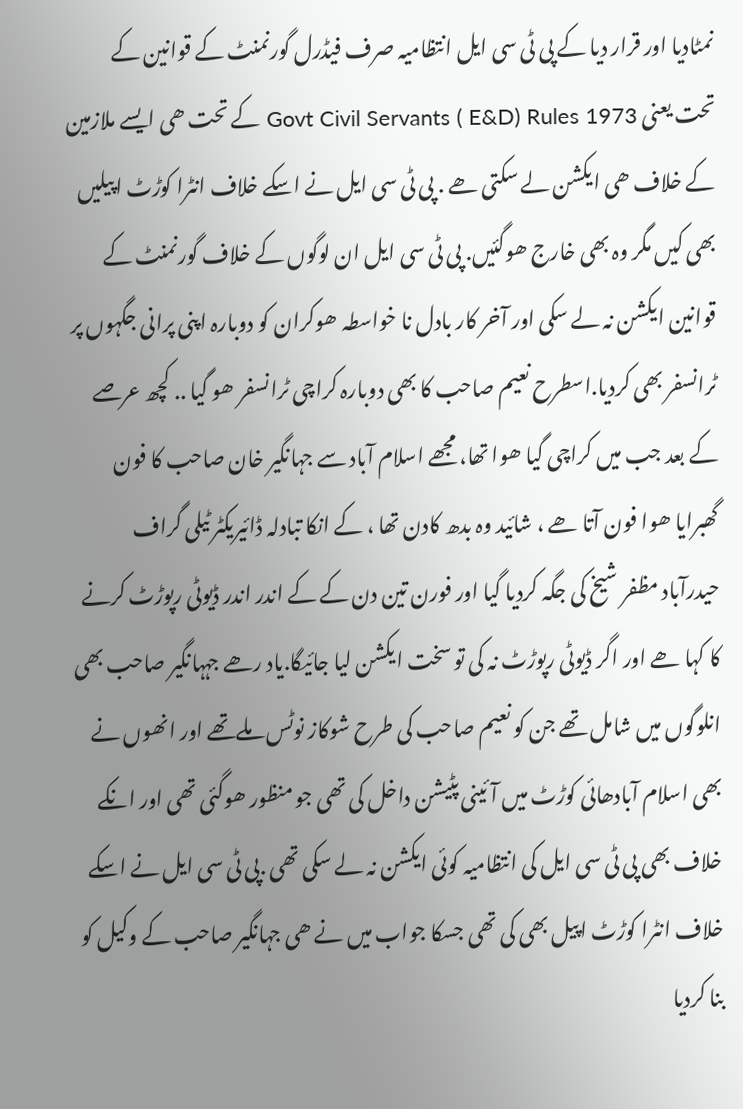نمٹادیا اور قرار دیا کے پی ٹی سی ایل انتظامیہ صرف فیڈرل گورنمنٹ کے قوانین کے تحت یعنی Govt Civil Servants ( E&D) Rules 1973 کے تحت ھی ایسے ملازمین کے خلاف ھی ایکشن لے سکتی ھے . پی ٹی سی ایل نے اسکے خلاف انٹرا کوڑٹ اپیلیں بھی کیں مگر وہ بھی خارج ھوگئیں. پی ٹی سی ایل ان لوگوں کے خلاف گورنمنٹ کے قوانین ایکشن نہ لے سکی اور آخر کار بادل نا خواسطہ ھوکران کو دوبارہ اپنی پرانی جگہوں پر ٹرانسفر بھی کردیا.اسطرح نعیم صاحب کا بھی دوبارہ کراچی ٹرانسفر ھو گیا .. کچھ عرصے کے بعد جب میں کراچی گیا ھوا تھا، مجھے اسلام آباد سے جہانگیر خان صاحب کا فون گھبرایا ھوا فون آتا ھے ، شائید وہ بدھ کادن تھا ، کے انکا تبادلہ ڈائیریکٹر ٹیلی گراف حیدرآباد مظفر شیخ کی جگہ کردیا گیا اور فورن تین دن کے کے اندر اندر ڈیوٹی رپوڑٹ کرنے کا کہا ھے اور اگر ڈیوٹی رپوڑٹ نہ کی تو سخت ایکشن لیا جائیگا.یاد رھے جہہانگیر صاحب بھی انلوگوں میں شامل تھے جن کو نعیم صاحب کی طرح شوکاز نوٹس ملےتھے اور انھوں نے بھی اسلام آبادھائی کوڑٹ میں آئینی پٹیشن داخل کی تھی جو منظور ھوگئی تھی اور انکے خلاف بھی پی ٹی سی ایل کی انتظامیہ کوئی ایکشن نہ لے سکی تھی .پی ٹی سی ایل نے اسکے خلاف انٹرا کوڑٹ اپیل بھی کی تھی جسکا جواب میں نے ھی جہانگیر صاحب کے وکیل کو بنا کردیا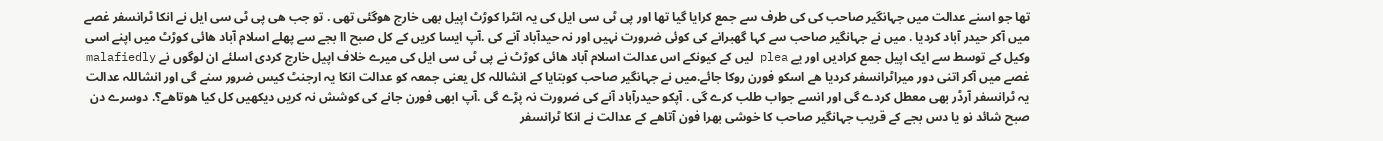تھا جو اسنے عدالت میں جہانگیر صاحب کی کی طرف سے جمع کرایا گیا تھا اور پی ٹی سی ایل کی یہ انٹرا کوڑٹ اپیل بھی خارج ھوگئی تھی . تو جب ھی پی ٹی سی ایل نے انکا ٹرانسفر غصے میں آکر حیدر آباد کردیا . میں نے جہانگیر صاحب سے کہا گھبرانے کی کوئی ضرورت نہیں اور نہ حیدآباد آنے کی .آپ ایسا کریں کے کل صبح اا بجے سے پھلے اسلام آباد ھائی کوڑٹ میں اپنے اسی وکیل کے توسط سے ایک اپیل جمع کرادیں اور یے plea لیں کے کیونکے اس عدالت اسلام آباد ھائی کوڑٹ نے پی ٹی سی ایل کی میرے خلاف اپیل خارج کردی اسلئے ان لوگوں نے malafiedly غصے میں آکر اتنی دور میراٹرانسفر کردیا ھے اسکو فورن روکا جائے.میں نے جہانگیر صاحب کوبتایا کے انشاللہ کل یعنی جمعہ کو عدالت انکا یہ ارجنٹ کیس ضرور سنے گی اور انشاللہ عدالت یہ ٹرانسفر آرڈر بھی معطل کردے گی اور انسے جواب طلب کرے گی . آپکو حیدرآباد آنے کی ضرورت نہ پڑے گی .آپ ابھی فورن جانے کی کوشش نہ کریں دیکھیں کل کیا ھوتاھے؟. دوسرے دن صبح شائد نو یا دس بجے کے قریب جہانگیر صاحب کا خوشی بھرا فون آتاھے کے عدالت نے انکا ٹرانسفر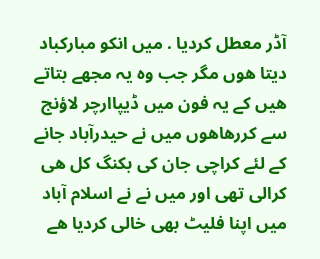آڈر معطل کردیا . میں انکو مبارکباد دیتا ھوں مگر جب وہ یہ مجھے بتاتے ھیں کے یہ فون میں ڈیپاارچر لاؤنج سے کررھاھوں میں نے حیدرآباد جانے کے لئے کراچی جان کی بکنگ کل ھی کرالی تھی اور میں نے نے اسلام آباد میں اپنا فلیٹ بھی خالی کردیا ھے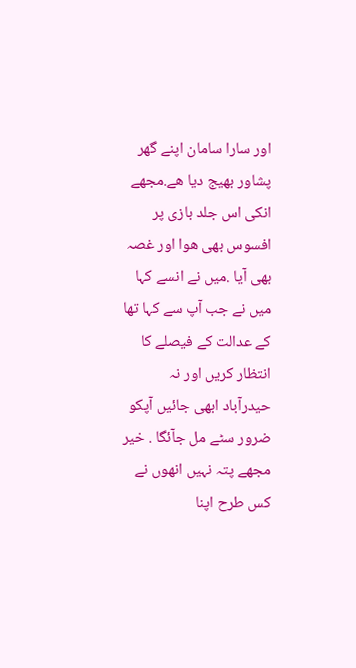اور سارا سامان اپنے گھر پشاور بھیج دیا ھے.مجھے انکی اس جلد بازی پر افسوس بھی ھوا اور غصہ بھی آیا .میں نے انسے کہا میں نے جب آپ سے کہا تھا کے عدالت کے فیصلے کا انتظار کریں اور نہ حیدرآباد ابھی جائیں آپکو ضرور سٹے مل جآئگا . خیر مجھے پتہ نہیں انھوں نے کس طرح اپنا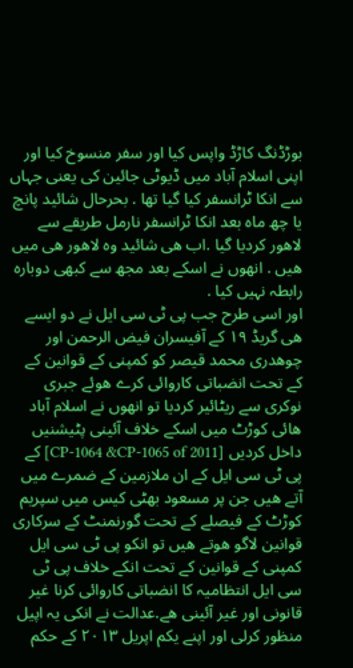بوڑڈنگ کاڑڈ واپس کیا اور سفر منسوخ کیا اور اپنی اسلام آباد میں ڈیوٹی جائین کی یعنی جہاں سے انکا ٹرانسفر کیا گیا تھا . بحرحال شائید پانچ یا چھ ماہ بعد انکا ٹرانسفر نارمل طریقے سے لاھور کردیا گیا .اب ھی شائید وہ لاھور ھی میں ھیں . انھوں نے اسکے بعد مجھ سے کبھی دوبارہ رابطہ نہیں کیا .
اور اسی طرح جب پی ٹی سی ایل نے دو ایسے ھی گریڈ ۱۹ کے آفیسران فیض الرحمن اور چوھدری محمد قیصر کو کمپنی کے قوانین کے کے تحت انضباتی کاروائی کرے ھوئے جبری نوکری سے ریٹائیر کردیا تو انھوں نے اسلام آباد ھائی کوڑٹ میں اسکے خلاف آئینی پٹیشنیں داخل کردیں [CP-1064 &CP-1065 of 2011] کے پی ٹی سی ایل کے ان ملازمین کے ضمرے میں آتے ھیں جن پر مسعود بھٹی کیس میں سپریم کوڑٹ کے فیصلے کے تحت گورنمنٹ کے سرکاری قوانین لاگو ھوتے ھیں تو انکو پی ٹی سی ایل کمپنی کے قوانین کے تحت انکے خلاف پی ٹی سی ایل انتظامیہ کا انضباتی کاروائی کرنا غیر قانونی اور غیر آئینی ھے.عدالت نے انکی یہ اپیل منظور کرلی اور اپنے یکم اپریل ۲۰۱۳ کے حکم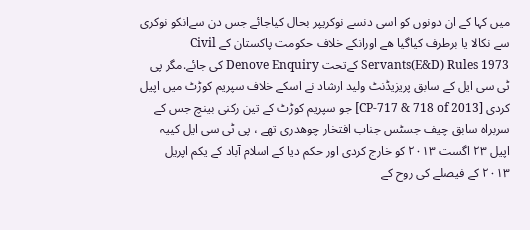میں کہا کے ان دونوں کو اسی دنسے نوکریپر بحال کیاجائے جس دن سےانکو نوکری سے نکالا یا برطرف کیاگیا ھے اورانکے خلاف حکومت پاکستان کے Civil Servants(E&D) Rules 1973 کےتحت Denove Enquiry کی جائے.مگر پی ٹی سی ایل کے سابق پریزیڈنٹ ولید ارشاد نے اسکے خلاف سپریم کوڑٹ میں اپیل کردی [CP-717 & 718 of 2013] جو سپریم کوڑٹ کے تین رکنی بینچ جس کے سربراہ سابق چیف جسٹس جناب افتخار چوھدری تھے ، پی ٹی سی ایل کییہ اپیل ۲۳ اگست ۲۰۱۳ کو خارج کردی اور حکم دیا کے اسلام آباد کے یکم اپریل ۲۰۱۳ کے فیصلے کی روح کے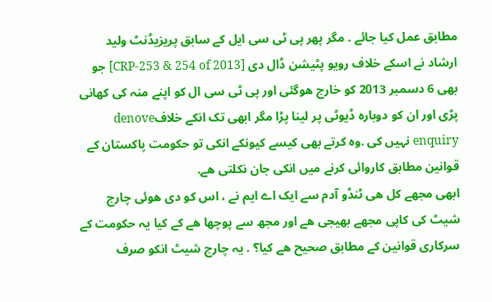مطابق عمل کیا جائے . مگر پھر پی ٹی سی ایل کے سابق پریزیڈنٹ ولید ارشاد نے اسکے خلاف رویو پٹیشن ڈال دی [CRP-253 & 254 of 2013] جو بھی 6 دسمبر 2013 کو خارج ھوگئی اور پی ٹی سی ال کو اپنے منہ کی کھانی پڑی اور ان کو دوبارہ ڈیوٹی پر لینا پڑا مگر ابھی تک انکے خلافdenove enquiry نہیں کی .وہ کرتے بھی کیسے کیونکے انکی تو حکومت پاکستان کے قوانین مطابق کاروائی کرنے میں انکی جان نکلتی ھے.
ابھی مجھے کل ھی ٹنڈو آدم سے ایک اے ایم نے ، اس کو دی ھوئی چارج شیٹ کی کاپی مجھے بھیجی ھے اور مجھ سے پوچھا ھے کے کیا یہ حکومت کے سرکاری قوانین کے مطابق صحیح ھے کیا؟ . یہ چارج شیٹ انکو صرف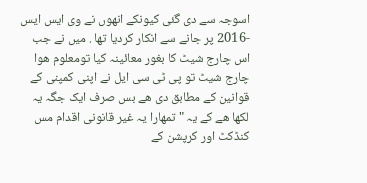اسوجہ سے دی گئی کیونکے انھوں نے وی ایس ایس -2016 پر جانے سے انکار کردیا تھا . میں نے جب اس چارج شیٹ کا بغور معائینہ کیا تومعلوم ھوا چارج شیٹ تو پی ٹی سی ایل نے اپنی کمپنی کے قوانین کے مطابق دی ھے بس صرف ایک جگہ یہ لکھا ھے کے یہ " تمھارا یہ غیر قانونی اقدام مس کنڈکٹ اور کرپشن کے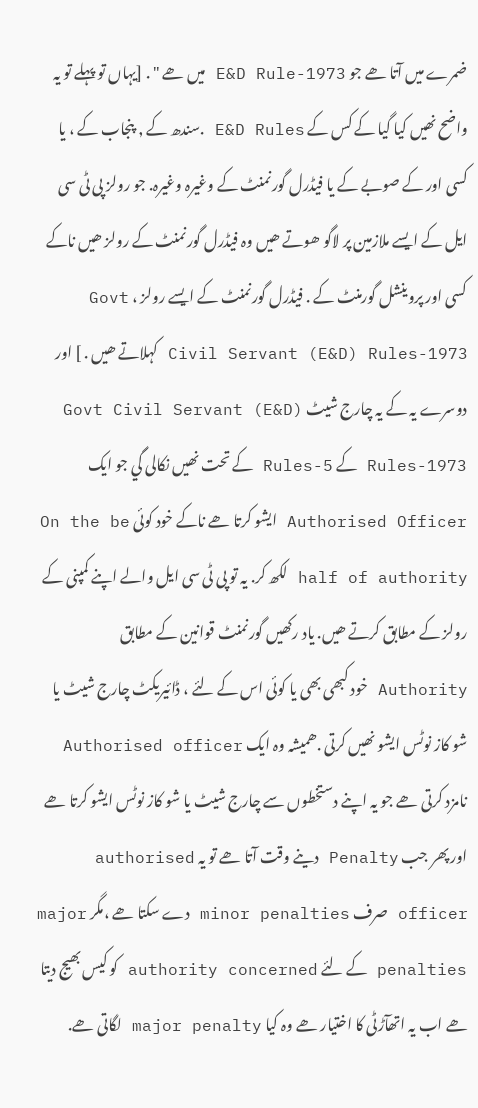ضمرے میں آتا ھے جو E&D Rule-1973 میں ھے " . [یہاں تو پہلے تو یہ واضح نھیں کیا گیا کے کس کے E&D Rules .سندھ کے , پنجاب کے ، یا کسی اور کے صوبے کے یا فیڈرل گورنمنٹ کے وغیرہ وغیرہ. جو رولز پی ٹی سی ایل کے ایسے ملازمین پر لاگو ھوتے ھیں وہ فیڈرل گورنمنٹ کے رولز ھیں ناکے کسی اور پروینشل گورمنٹ کے . فیڈرل گورنمنٹ کے ایسے رولز ، Govt Civil Servant (E&D) Rules-1973 کہلاتے ھیں . ] اور دوسرے یہ کے یہ چارج شیٹ Govt Civil Servant (E&D) Rules-1973 کے Rules-5 کے تحت نھیں نکالی گي جو ایک Authorised Officer ایشو کرتا ھے ناکے خود کوئی On the be half of authority لکھ کر. یہ تو پی ٹی سی ایل والے اپنے کمپنی کے رولز کے مطابق کرتے ھیں. یاد رکھیں گورنمنٹ قوانین کے مطابق Authority خود کبھی بھی یا کوئی اس کے لئے ، ڈائیریکٹ چارج شیٹ یا شو کاز نوٹس ایشو نھیں کرتی .ھمیشہ وہ ایک Authorised officer نامزد کرتی ھے جو یہ اپنے دستخطوں سے چارج شیٹ یا شو کاز نوٹس ایشو کرتا ھے اور پھر جب Penalty دینے وقت آتا ھے تو یہ authorised officer صرف minor penalties دے سکتا ھے ،مگر major penalties کے لئے authority concerned کو کیس بھیج دیتا ھے اب یہ اتھآڑٹی کا اختیار ھے وہ کیا major penalty لگاتی ھے.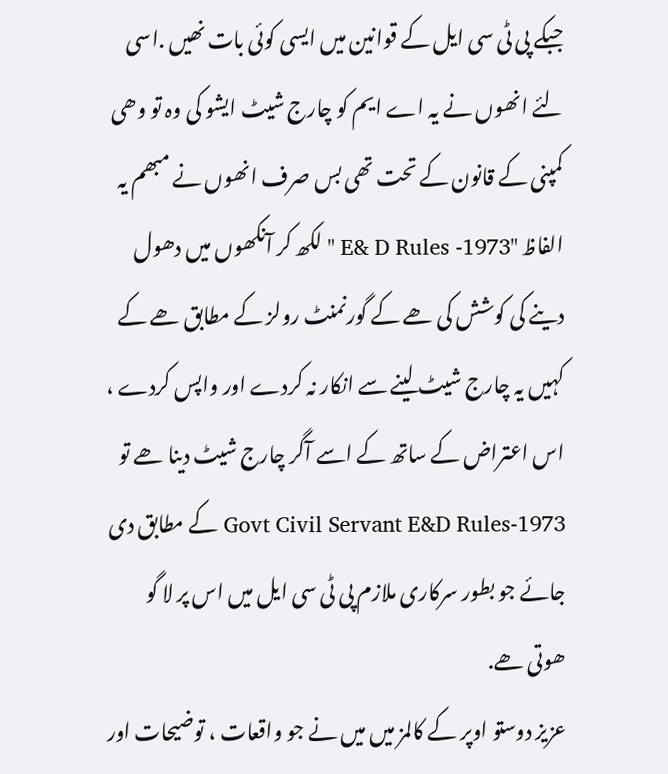جبکے پی ٹی سی ایل کے قوانین میں ایسی کوئی بات نھیں .اسی لئے انھوں نے یہ اے ایم کو چارج شیٹ ایشو کی وہ تو وھی کمپنی کے قانون کے تحت تھی بس صرف انھوں نے مبھم یہ الفاظ "E& D Rules -1973 " لکھ کر آنکھوں میں دھول دینے کی کوشش کی ھے کے گورنمنٹ رولز کے مطابق ھے کے کہیں یہ چارج شیٹ لینے سے انکار نہ کردے اور واپس کردے ، اس اعتراض کے ساتھ کے اسے آگر چارج شیٹ دینا ھے تو Govt Civil Servant E&D Rules-1973 کے مطابق دی جائے جو بطور سرکاری ملازم پی ٹی سی ایل میں اس پر لا گو ھوتی ھے.
عزیز دوستو اوپر کے کالمز میں میں نے جو واقعات ، توضیحات اور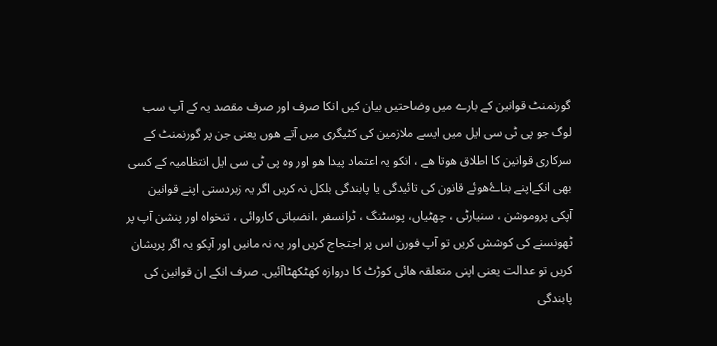گورنمنٹ قوانین کے بارے میں وضاحتیں بیان کیں انکا صرف اور صرف مقصد یہ کے آپ سب لوگ جو پی ٹی سی ایل میں ایسے ملازمین کی کٹیگری میں آتے ھوں یعنی جن پر گورنمنٹ کے سرکاری قوانین کا اطلاق ھوتا ھے ، انکو یہ اعتماد پیدا ھو اور وہ پی ٹی سی ایل انتظامیہ کے کسی بھی انکےاپنے بناۓھوئے قانون کی تائیدگی یا پابندگی بلکل نہ کریں اگر یہ زبردستی اپنے قوانین آپکی پروموشن ، سنیارٹی ، چھٹیاں، پوسٹنگ ، ٹرانسفر ،انضباتی کاروائی ، تنخواہ اور پنشن آپ پر ٹھونسنے کی کوشش کریں تو آپ فورن اس پر اجتجاج کريں اور یہ نہ مانیں اور آپکو یہ اگر پریشان کریں تو عدالت یعنی اپنی متعلقہ ھائی کوڑٹ کا دروازہ کھٹکھٹاآئیں. صرف انکے ان قوانین کی پابندگی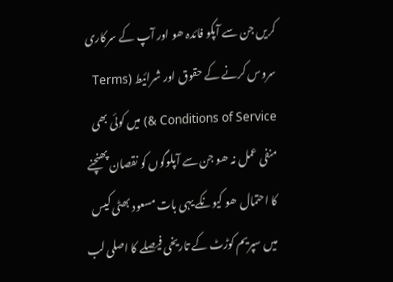کریں جن سے آپکو فائدہ ھو اور آپ کے سرکاری سروس کرنے کے حقوق اور شرائیط (Terms & Conditions of Service) میں کوئی بھی منفی عمل نہ ھو جن سے آپلوگوں کو نقصان پھنچنے کا احتمال ھو کیونکے یہی بات مسعود بھٹی کیس میں سپریم کوڑٹ کے تاریخی فیصلے کا اصلی لب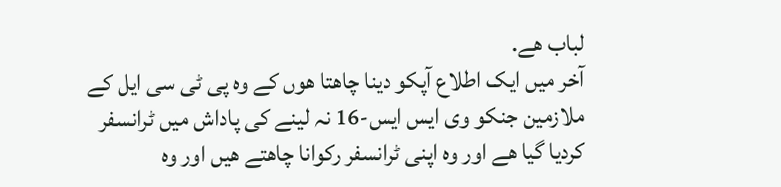لباب ھے.
آخر میں ایک اطلاع آپکو دینا چاھتا ھوں کے وہ پی ٹی سی ایل کے ملازمین جنکو وی ایس ایس-16 نہ لینے کی پاداش میں ٹرانسفر کردیا گیا ھے اور وہ اپنی ٹرانسفر رکوانا چاھتے ھیں اور وہ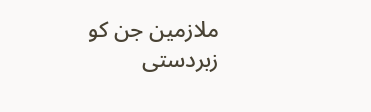ملازمین جن کو زبردستی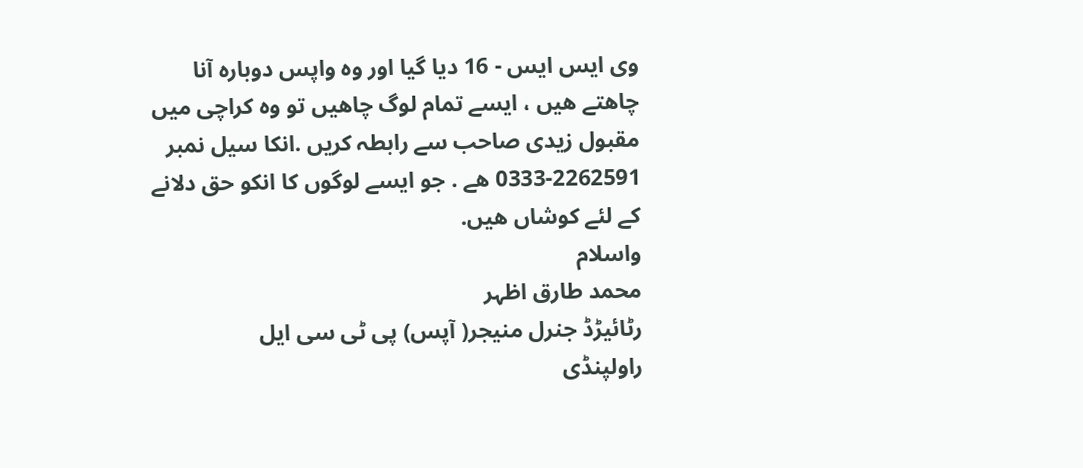وی ایس ایس - 16 دیا گیا اور وہ واپس دوبارہ آنا چاھتے ھیں ، ایسے تمام لوگ چاھیں تو وہ کراچی میں مقبول زیدی صاحب سے رابطہ کریں .انکا سیل نمبر 2262591-0333 ھے . جو ایسے لوگوں کا انکو حق دلانے کے لئے کوشاں ھیں.
واسلام
محمد طارق اظہر
رٹائیڑڈ جنرل منیجر( آپس) پی ٹی سی ایل
راولپنڈی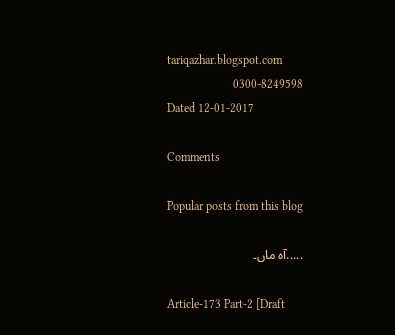tariqazhar.blogspot.com
0300-8249598
Dated 12-01-2017

Comments

Popular posts from this blog

.....آہ ماں۔

Article-173 Part-2 [Draft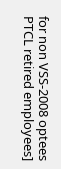for non VSS-2008 optees PTCL retired employees]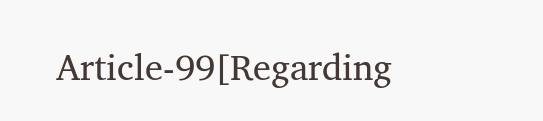Article-99[Regarding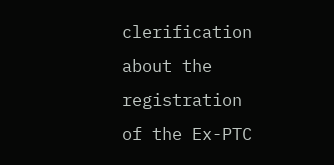clerification about the registration of the Ex-PTC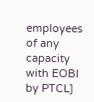employees of any capacity with EOBI by PTCL]